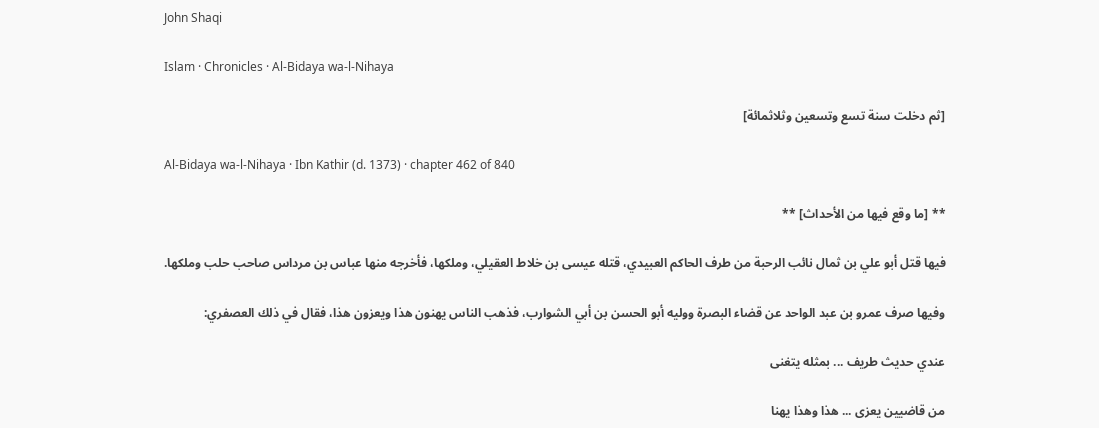John Shaqi

Islam · Chronicles · Al-Bidaya wa-l-Nihaya

[ثم دخلت سنة تسع وتسعين وثلاثمائة]

Al-Bidaya wa-l-Nihaya · Ibn Kathir (d. 1373) · chapter 462 of 840

** [ما وقع فيها من الأحداث] **

فيها قتل أبو علي بن ثمال نائب الرحبة من طرف الحاكم العبيدي، قتله عيسى بن خلاط العقيلي، وملكها، فأخرجه منها عباس بن مرداس صاحب حلب وملكها.

وفيها صرف عمرو بن عبد الواحد عن قضاء البصرة ووليه أبو الحسن بن أبي الشوارب، فذهب الناس يهنون هذا ويعزون هذا، فقال في ذلك العصفري:

عندي حديث طريف ... بمثله يتغنى

من قاضيين يعزى ... هذا وهذا يهنا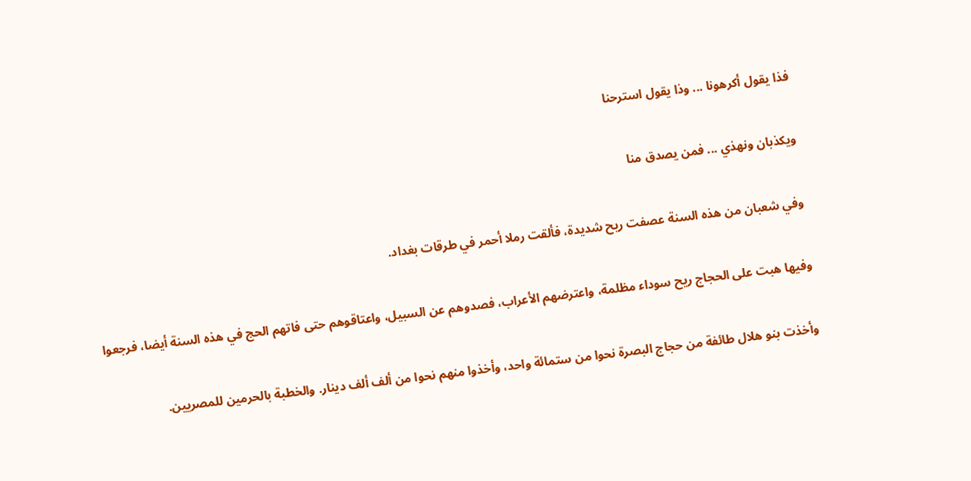فذا يقول أكرهونا ... وذا يقول استرحنا

ويكذبان ونهذي ... فمن يصدق منا

وفي شعبان من هذه السنة عصفت ريح شديدة، فألقت رملا أحمر في طرقات بغداد.

وفيها هبت على الحجاج ريح سوداء مظلمة، واعترضهم الأعراب، فصدوهم عن السبيل، واعتاقوهم حتى فاتهم الحج في هذه السنة أيضا، فرجعوا

وأخذت بنو هلال طائفة من حجاج البصرة نحوا من ستمائة واحد، وأخذوا منهم نحوا من ألف ألف دينار. والخطبة بالحرمين للمصريين.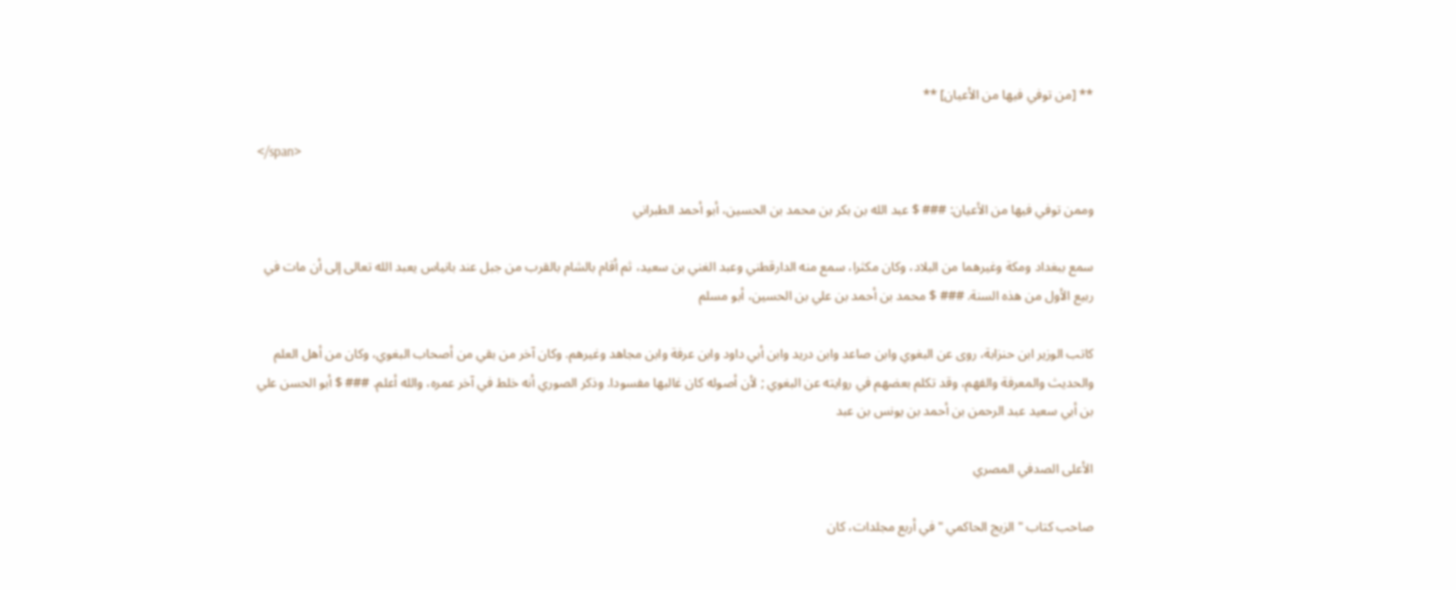** [من توفي فيها من الأعيان] **

</span>

وممن توفي فيها من الأعيان: ### $ عبد الله بن بكر بن محمد بن الحسين، أبو أحمد الطبراني

سمع ببغداد ومكة وغيرهما من البلاد، وكان مكثرا، سمع منه الدارقطني وعبد الغني بن سعيد، ثم أقام بالشام بالقرب من جبل عند بانياس يعبد الله تعالى إلى أن مات في ربيع الأول من هذه السنة. ### $ محمد بن أحمد بن علي بن الحسين، أبو مسلم

كاتب الوزير ابن حنزابة، روى عن البغوي وابن صاعد وابن دريد وابن أبي داود وابن عرفة وابن مجاهد وغيرهم. وكان آخر من بقي من أصحاب البغوي، وكان من أهل العلم والحديث والمعرفة والفهم، وقد تكلم بعضهم في روايته عن البغوي ; لأن أصوله كان غالبها مفسودا. وذكر الصوري أنه خلط في آخر عمره، والله أعلم. ### $ أبو الحسن علي بن أبي سعيد عبد الرحمن بن أحمد بن يونس بن عبد

الأعلى الصدفي المصري

صاحب كتاب " الزيج الحاكمي " في أربع مجلدات، كان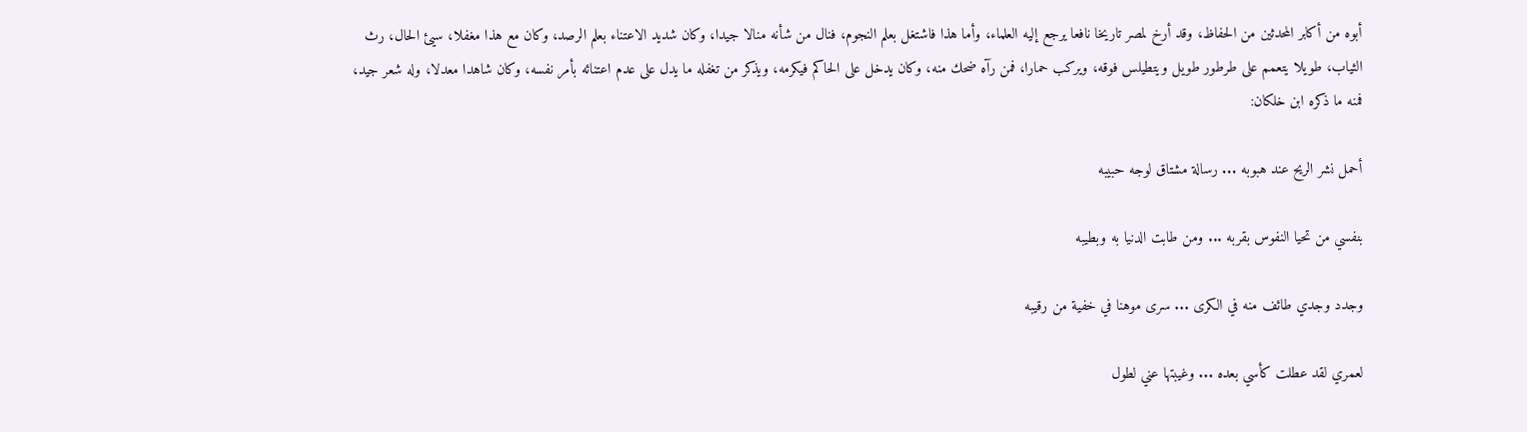أبوه من أكابر المحدثين من الحفاظ، وقد أرخ لمصر تاريخا نافعا يرجع إليه العلماء، وأما هذا فاشتغل بعلم النجوم، فنال من شأنه منالا جيدا، وكان شديد الاعتناء بعلم الرصد، وكان مع هذا مغفلا، سيئ الحال، رث الثياب، طويلا يتعمم على طرطور طويل ويتطيلس فوقه، ويركب حمارا، فمن رآه ضحك منه، وكان يدخل على الحاكم فيكرمه، ويذكر من تغفله ما يدل على عدم اعتنائه بأمر نفسه، وكان شاهدا معدلا، وله شعر جيد، فمنه ما ذكره ابن خلكان:

أحمل نشر الريح عند هبوبه ... رسالة مشتاق لوجه حبيبه

بنفسي من تحيا النفوس بقربه ... ومن طابت الدنيا به وبطيبه

وجدد وجدي طائف منه في الكرى ... سرى موهنا في خفية من رقيبه

لعمري لقد عطلت كأسي بعده ... وغيبتها عني لطول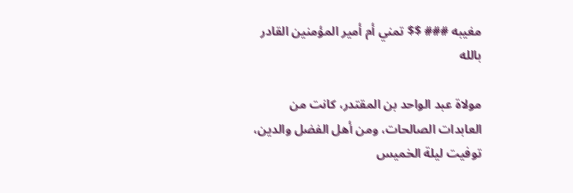مغيبه ### $$ تمني أم أمير المؤمنين القادر بالله

مولاة عبد الواحد بن المقتدر، كانت من العابدات الصالحات، ومن أهل الفضل والدين، توفيت ليلة الخميس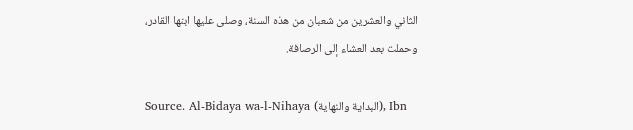الثاني والعشرين من شعبان من هذه السنة، وصلى عليها ابنها القادر، وحملت بعد العشاء إلى الرصافة.

Source. Al-Bidaya wa-l-Nihaya (البداية والنهاية), Ibn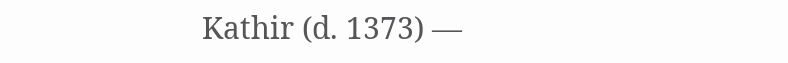Kathir (d. 1373) —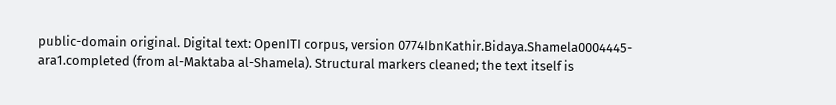public-domain original. Digital text: OpenITI corpus, version 0774IbnKathir.Bidaya.Shamela0004445-ara1.completed (from al-Maktaba al-Shamela). Structural markers cleaned; the text itself is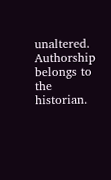unaltered. Authorship belongs to the historian.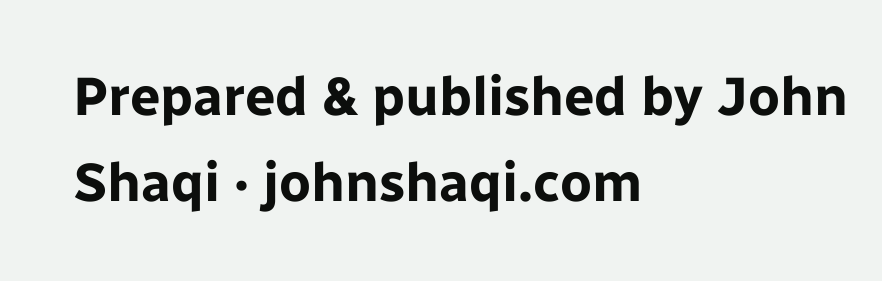Prepared & published by John Shaqi · johnshaqi.com